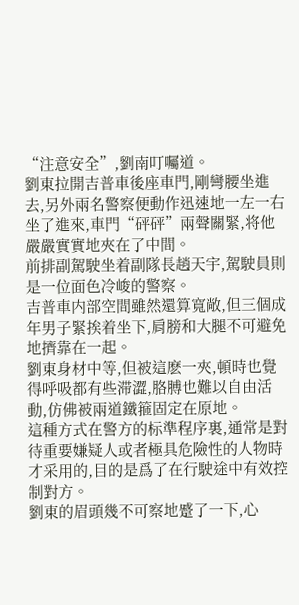“注意安全”,劉南叮囑道。
劉東拉開吉普車後座車門,剛彎腰坐進去,另外兩名警察便動作迅速地一左一右坐了進來,車門“砰砰”兩聲關緊,将他嚴嚴實實地夾在了中間。
前排副駕駛坐着副隊長趙天宇,駕駛員則是一位面色冷峻的警察。
吉普車内部空間雖然還算寬敞,但三個成年男子緊挨着坐下,肩膀和大腿不可避免地擠靠在一起。
劉東身材中等,但被這麽一夾,頓時也覺得呼吸都有些滞澀,胳膊也難以自由活動,仿佛被兩道鐵箍固定在原地。
這種方式在警方的标準程序裏,通常是對待重要嫌疑人或者極具危險性的人物時才采用的,目的是爲了在行駛途中有效控制對方。
劉東的眉頭幾不可察地蹙了一下,心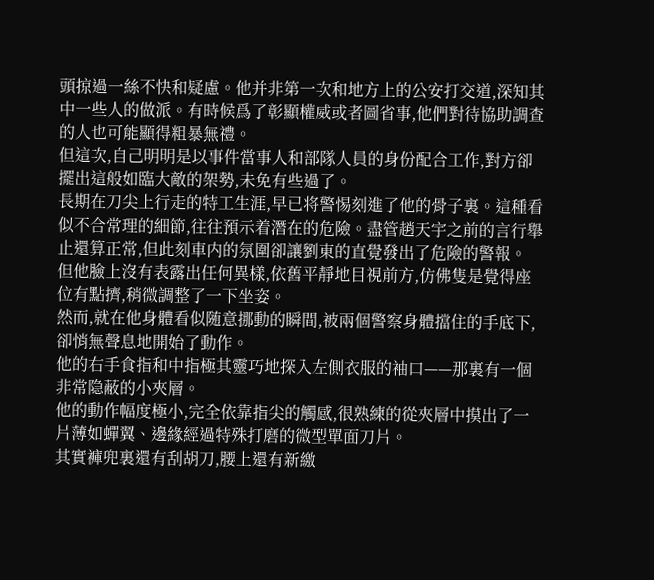頭掠過一絲不快和疑慮。他并非第一次和地方上的公安打交道,深知其中一些人的做派。有時候爲了彰顯權威或者圖省事,他們對待協助調查的人也可能顯得粗暴無禮。
但這次,自己明明是以事件當事人和部隊人員的身份配合工作,對方卻擺出這般如臨大敵的架勢,未免有些過了。
長期在刀尖上行走的特工生涯,早已将警惕刻進了他的骨子裏。這種看似不合常理的細節,往往預示着潛在的危險。盡管趙天宇之前的言行舉止還算正常,但此刻車内的氛圍卻讓劉東的直覺發出了危險的警報。
但他臉上沒有表露出任何異樣,依舊平靜地目視前方,仿佛隻是覺得座位有點擠,稍微調整了一下坐姿。
然而,就在他身體看似随意挪動的瞬間,被兩個警察身體擋住的手底下,卻悄無聲息地開始了動作。
他的右手食指和中指極其靈巧地探入左側衣服的袖口——那裏有一個非常隐蔽的小夾層。
他的動作幅度極小,完全依靠指尖的觸感,很熟練的從夾層中摸出了一片薄如蟬翼、邊緣經過特殊打磨的微型單面刀片。
其實褲兜裏還有刮胡刀,腰上還有新繳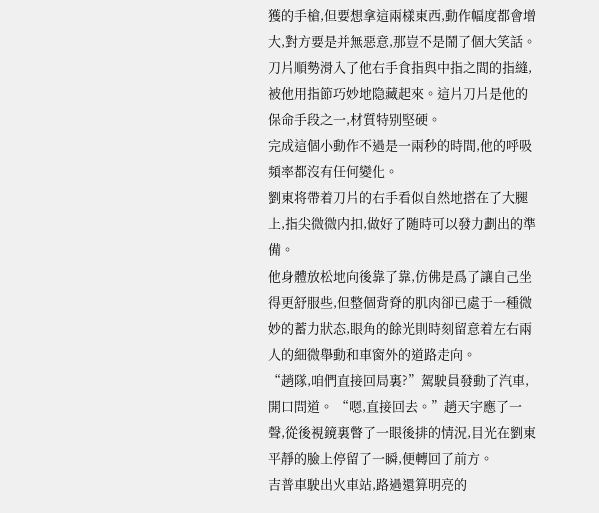獲的手槍,但要想拿這兩樣東西,動作幅度都會增大,對方要是并無惡意,那豈不是鬧了個大笑話。
刀片順勢滑入了他右手食指與中指之間的指縫,被他用指節巧妙地隐藏起來。這片刀片是他的保命手段之一,材質特别堅硬。
完成這個小動作不過是一兩秒的時間,他的呼吸頻率都沒有任何變化。
劉東将帶着刀片的右手看似自然地搭在了大腿上,指尖微微内扣,做好了随時可以發力劃出的準備。
他身體放松地向後靠了靠,仿佛是爲了讓自己坐得更舒服些,但整個背脊的肌肉卻已處于一種微妙的蓄力狀态,眼角的餘光則時刻留意着左右兩人的細微舉動和車窗外的道路走向。
“趙隊,咱們直接回局裏?”駕駛員發動了汽車,開口問道。 “嗯,直接回去。”趙天宇應了一聲,從後視鏡裏瞥了一眼後排的情況,目光在劉東平靜的臉上停留了一瞬,便轉回了前方。
吉普車駛出火車站,路過還算明亮的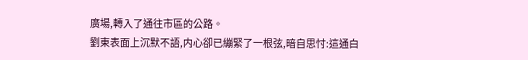廣場,轉入了通往市區的公路。
劉東表面上沉默不語,内心卻已繃緊了一根弦,暗自思忖:這通白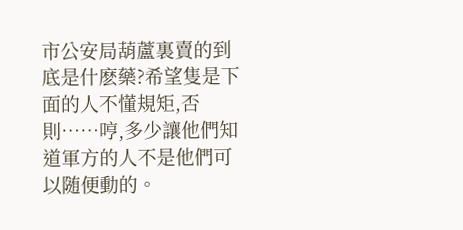市公安局葫蘆裏賣的到底是什麽藥?希望隻是下面的人不懂規矩,否則……哼,多少讓他們知道軍方的人不是他們可以随便動的。